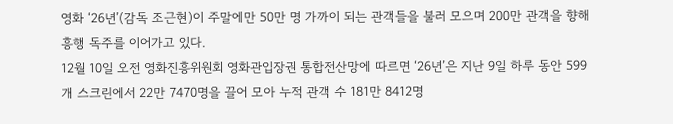영화 ‘26년’(감독 조근현)이 주말에만 50만 명 가까이 되는 관객들을 불러 모으며 200만 관객을 향해 흥행 독주를 이어가고 있다.
12월 10일 오전 영화진흥위원회 영화관입장권 통합전산망에 따르면 ‘26년’은 지난 9일 하루 동안 599개 스크린에서 22만 7470명을 끌어 모아 누적 관객 수 181만 8412명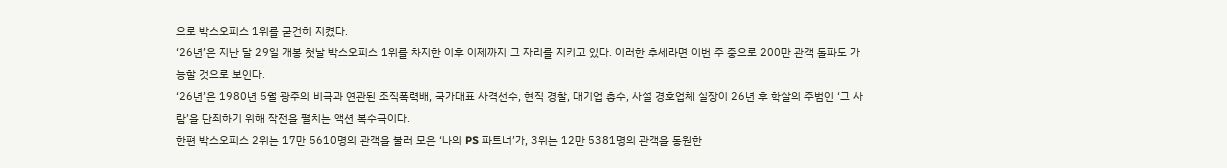으로 박스오피스 1위를 굳건히 지켰다.
‘26년’은 지난 달 29일 개봉 첫날 박스오피스 1위를 차지한 이후 이제까지 그 자리를 지키고 있다. 이러한 추세라면 이번 주 중으로 200만 관객 돌파도 가능할 것으로 보인다.
‘26년’은 1980년 5월 광주의 비극과 연관된 조직폭력배, 국가대표 사격선수, 현직 경찰, 대기업 총수, 사설 경호업체 실장이 26년 후 학살의 주범인 ‘그 사람’을 단죄하기 위해 작전을 펼치는 액션 복수극이다.
한편 박스오피스 2위는 17만 5610명의 관객을 불러 모은 ‘나의 PS 파트너’가, 3위는 12만 5381명의 관객을 동원한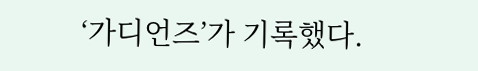‘가디언즈’가 기록했다.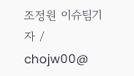조정원 이슈팀기자 / chojw00@